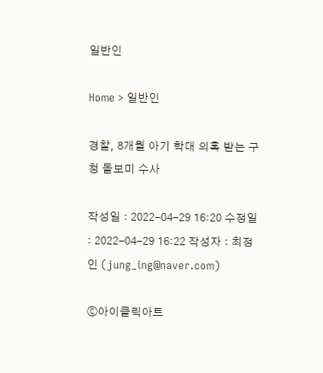일반인

Home > 일반인

경찰, 8개월 아기 학대 의혹 받는 구청 돌보미 수사

작성일 : 2022-04-29 16:20 수정일 : 2022-04-29 16:22 작성자 : 최정인 (jung_ing@naver.com)

ⓒ아이클릭아트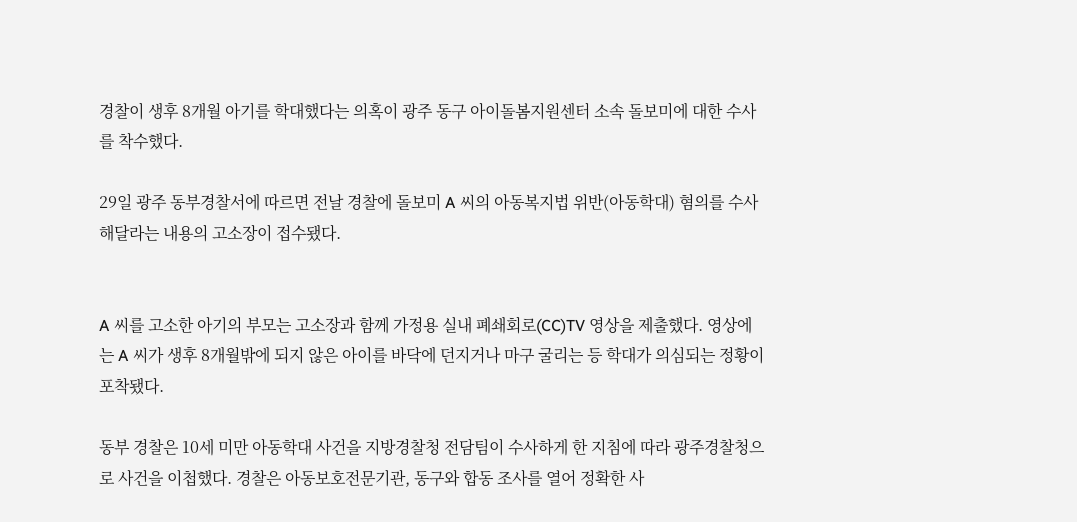경찰이 생후 8개월 아기를 학대했다는 의혹이 광주 동구 아이돌봄지원센터 소속 돌보미에 대한 수사를 착수했다.

29일 광주 동부경찰서에 따르면 전날 경찰에 돌보미 A 씨의 아동복지법 위반(아동학대) 혐의를 수사해달라는 내용의 고소장이 접수됐다.


A 씨를 고소한 아기의 부모는 고소장과 함께 가정용 실내 폐쇄회로(CC)TV 영상을 제출했다. 영상에는 A 씨가 생후 8개월밖에 되지 않은 아이를 바닥에 던지거나 마구 굴리는 등 학대가 의심되는 정황이 포착됐다.

동부 경찰은 10세 미만 아동학대 사건을 지방경찰청 전담팀이 수사하게 한 지침에 따라 광주경찰청으로 사건을 이첩했다. 경찰은 아동보호전문기관, 동구와 합동 조사를 열어 정확한 사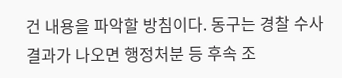건 내용을 파악할 방침이다. 동구는 경찰 수사 결과가 나오면 행정처분 등 후속 조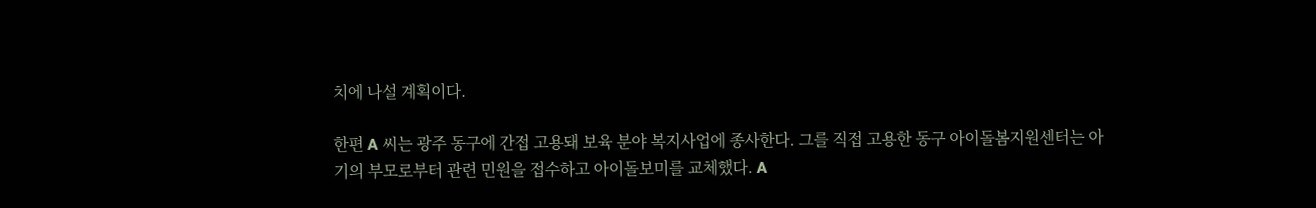치에 나설 계획이다.

한편 A 씨는 광주 동구에 간접 고용돼 보육 분야 복지사업에 종사한다. 그를 직접 고용한 동구 아이돌봄지원센터는 아기의 부모로부터 관련 민원을 접수하고 아이돌보미를 교체했다. A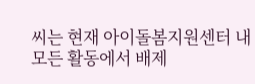씨는 현재 아이돌봄지원센터 내 모든 활동에서 배제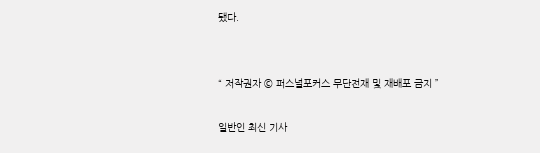됐다.


“ 저작권자 © 퍼스널포커스 무단전재 및 재배포 금지 ”

일반인 최신 기사